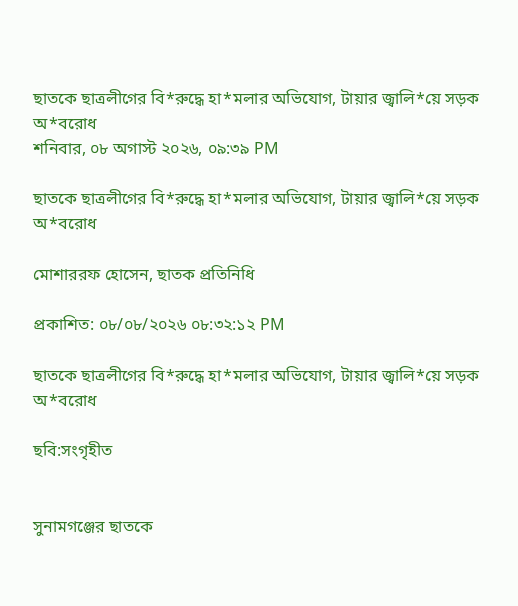ছাতকে ছাত্রলীগের বি*রুদ্ধে হা*মলার অভিযোগ, টায়ার জ্বালি*য়ে সড়ক অ*বরোধ
শনিবার, ০৮ অগাস্ট ২০২৬, ০৯:৩৯ PM

ছাতকে ছাত্রলীগের বি*রুদ্ধে হা*মলার অভিযোগ, টায়ার জ্বালি*য়ে সড়ক অ*বরোধ

মোশাররফ হোসেন, ছাতক প্রতিনিধি

প্রকাশিত: ০৮/০৮/২০২৬ ০৮:৩২:১২ PM

ছাতকে ছাত্রলীগের বি*রুদ্ধে হা*মলার অভিযোগ, টায়ার জ্বালি*য়ে সড়ক অ*বরোধ

ছবি:সংগৃহীত


সুনামগঞ্জের ছাতকে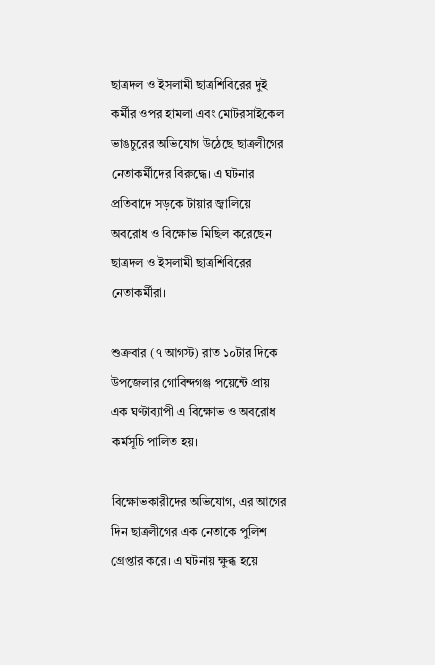ছাত্রদল ও ইসলামী ছাত্রশিবিরের দুই কর্মীর ওপর হামলা এবং মোটরসাইকেল ভাঙচুরের অভিযোগ উঠেছে ছাত্রলীগের নেতাকর্মীদের বিরুদ্ধে। এ ঘটনার প্রতিবাদে সড়কে টায়ার জ্বালিয়ে অবরোধ ও বিক্ষোভ মিছিল করেছেন ছাত্রদল ও ইসলামী ছাত্রশিবিরের নেতাকর্মীরা।

শুক্রবার (৭ আগস্ট) রাত ১০টার দিকে উপজেলার গোবিন্দগঞ্জ পয়েন্টে প্রায় এক ঘণ্টাব্যাপী এ বিক্ষোভ ও অবরোধ কর্মসূচি পালিত হয়।

বিক্ষোভকারীদের অভিযোগ, এর আগের দিন ছাত্রলীগের এক নেতাকে পুলিশ গ্রেপ্তার করে। এ ঘটনায় ক্ষুব্ধ হয়ে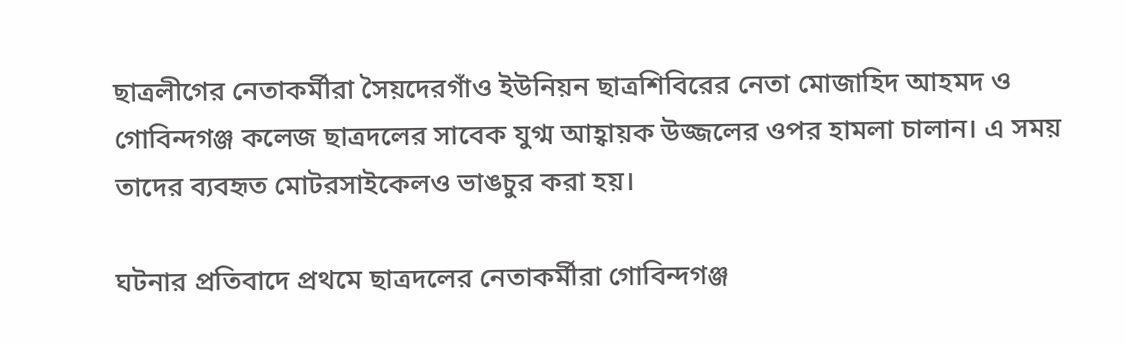ছাত্রলীগের নেতাকর্মীরা সৈয়দেরগাঁও ইউনিয়ন ছাত্রশিবিরের নেতা মোজাহিদ আহমদ ও গোবিন্দগঞ্জ কলেজ ছাত্রদলের সাবেক যুগ্ম আহ্বায়ক উজ্জলের ওপর হামলা চালান। এ সময় তাদের ব্যবহৃত মোটরসাইকেলও ভাঙচুর করা হয়।

ঘটনার প্রতিবাদে প্রথমে ছাত্রদলের নেতাকর্মীরা গোবিন্দগঞ্জ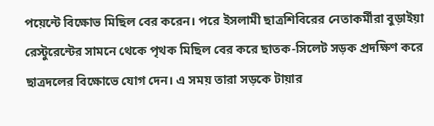পয়েন্টে বিক্ষোভ মিছিল বের করেন। পরে ইসলামী ছাত্রশিবিরের নেতাকর্মীরা বুড়াইয়া রেস্টুরেন্টের সামনে থেকে পৃথক মিছিল বের করে ছাতক-সিলেট সড়ক প্রদক্ষিণ করে ছাত্রদলের বিক্ষোভে যোগ দেন। এ সময় তারা সড়কে টায়ার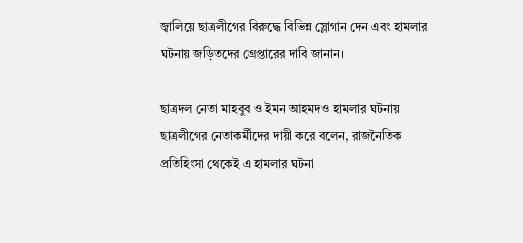জ্বালিয়ে ছাত্রলীগের বিরুদ্ধে বিভিন্ন স্লোগান দেন এবং হামলার ঘটনায় জড়িতদের গ্রেপ্তারের দাবি জানান।

ছাত্রদল নেতা মাহবুব ও ইমন আহমদও হামলার ঘটনায় ছাত্রলীগের নেতাকর্মীদের দায়ী করে বলেন, রাজনৈতিক প্রতিহিংসা থেকেই এ হামলার ঘটনা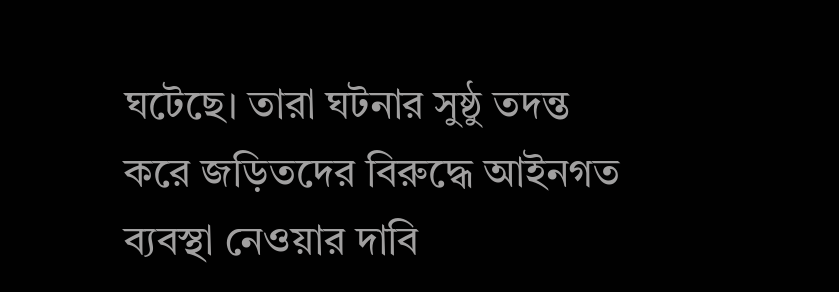ঘটেছে। তারা ঘটনার সুষ্ঠু তদন্ত করে জড়িতদের বিরুদ্ধে আইনগত ব্যবস্থা নেওয়ার দাবি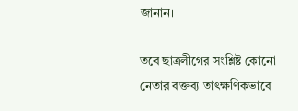জানান।

তবে ছাত্রলীগের সংশ্লিষ্ট কোনো নেতার বক্তব্য তাৎক্ষণিকভাবে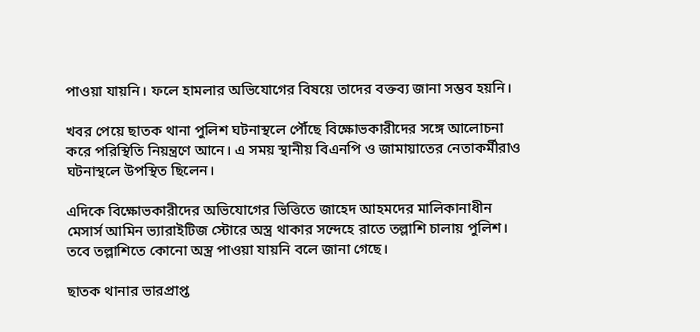পাওয়া যায়নি। ফলে হামলার অভিযোগের বিষয়ে তাদের বক্তব্য জানা সম্ভব হয়নি।

খবর পেয়ে ছাতক থানা পুলিশ ঘটনাস্থলে পৌঁছে বিক্ষোভকারীদের সঙ্গে আলোচনা করে পরিস্থিতি নিয়ন্ত্রণে আনে। এ সময় স্থানীয় বিএনপি ও জামায়াতের নেতাকর্মীরাও ঘটনাস্থলে উপস্থিত ছিলেন।

এদিকে বিক্ষোভকারীদের অভিযোগের ভিত্তিতে জাহেদ আহমদের মালিকানাধীন মেসার্স আমিন ভ্যারাইটিজ স্টোরে অস্ত্র থাকার সন্দেহে রাতে তল্লাশি চালায় পুলিশ। তবে তল্লাশিতে কোনো অস্ত্র পাওয়া যায়নি বলে জানা গেছে।

ছাতক থানার ভারপ্রাপ্ত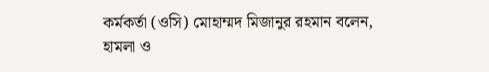কর্মকর্তা (ওসি) মোহাম্মদ মিজানুর রহমান বলেন, হামলা ও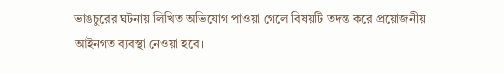ভাঙচুরের ঘটনায় লিখিত অভিযোগ পাওয়া গেলে বিষয়টি তদন্ত করে প্রয়োজনীয় আইনগত ব্যবস্থা নেওয়া হবে।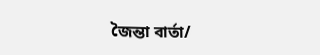জৈন্তা বার্তা/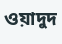ওয়াদুদ